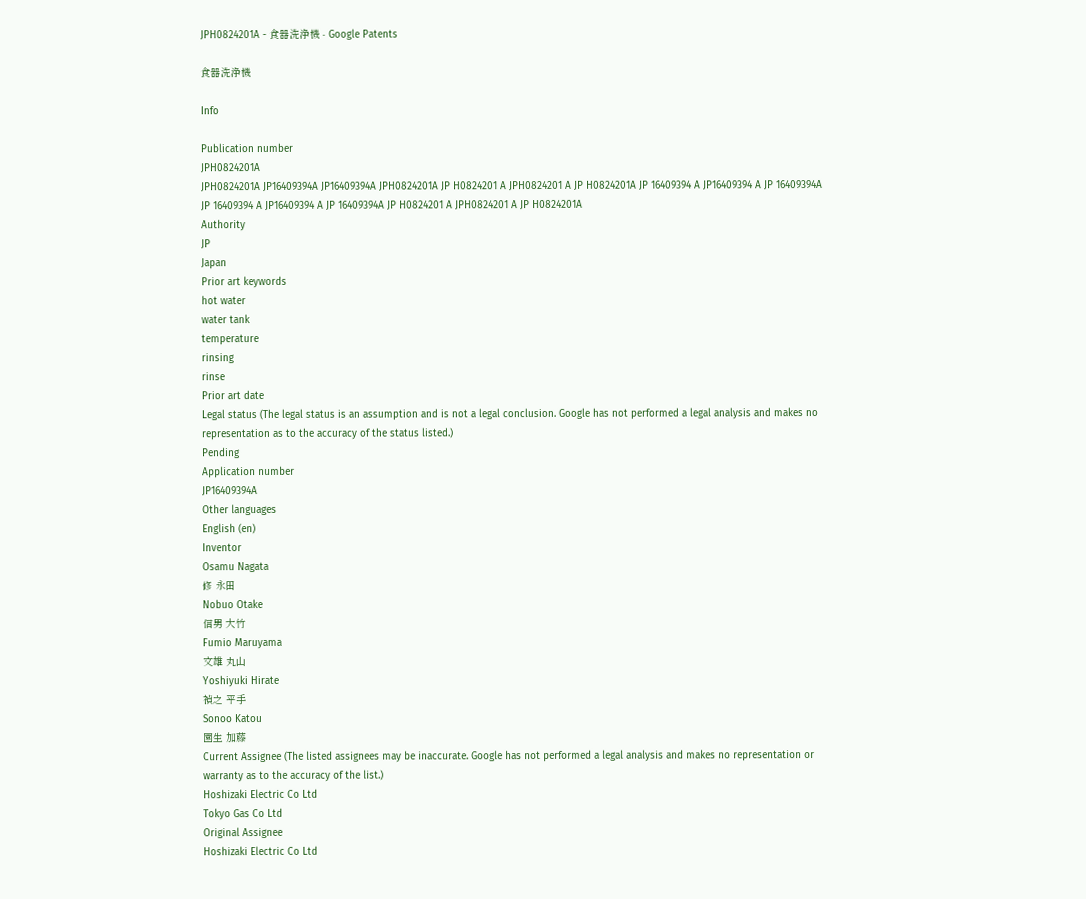JPH0824201A - 食器洗浄機 - Google Patents

食器洗浄機

Info

Publication number
JPH0824201A
JPH0824201A JP16409394A JP16409394A JPH0824201A JP H0824201 A JPH0824201 A JP H0824201A JP 16409394 A JP16409394 A JP 16409394A JP 16409394 A JP16409394 A JP 16409394A JP H0824201 A JPH0824201 A JP H0824201A
Authority
JP
Japan
Prior art keywords
hot water
water tank
temperature
rinsing
rinse
Prior art date
Legal status (The legal status is an assumption and is not a legal conclusion. Google has not performed a legal analysis and makes no representation as to the accuracy of the status listed.)
Pending
Application number
JP16409394A
Other languages
English (en)
Inventor
Osamu Nagata
修 永田
Nobuo Otake
信男 大竹
Fumio Maruyama
文雄 丸山
Yoshiyuki Hirate
禎之 平手
Sonoo Katou
園生 加藤
Current Assignee (The listed assignees may be inaccurate. Google has not performed a legal analysis and makes no representation or warranty as to the accuracy of the list.)
Hoshizaki Electric Co Ltd
Tokyo Gas Co Ltd
Original Assignee
Hoshizaki Electric Co Ltd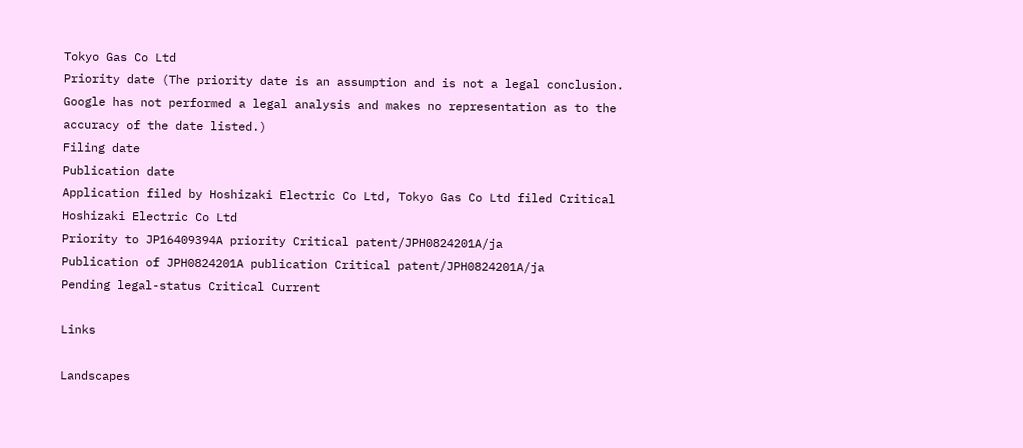Tokyo Gas Co Ltd
Priority date (The priority date is an assumption and is not a legal conclusion. Google has not performed a legal analysis and makes no representation as to the accuracy of the date listed.)
Filing date
Publication date
Application filed by Hoshizaki Electric Co Ltd, Tokyo Gas Co Ltd filed Critical Hoshizaki Electric Co Ltd
Priority to JP16409394A priority Critical patent/JPH0824201A/ja
Publication of JPH0824201A publication Critical patent/JPH0824201A/ja
Pending legal-status Critical Current

Links

Landscapes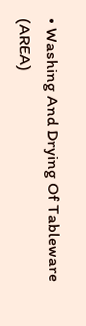• Washing And Drying Of Tableware (AREA)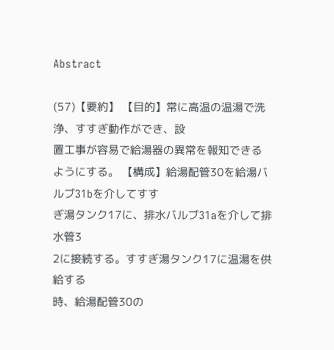Abstract

(57)【要約】 【目的】常に高温の温湯で洗浄、すすぎ動作ができ、設
置工事が容易で給湯器の異常を報知できるようにする。 【構成】給湯配管30を給湯バルブ31bを介してすす
ぎ湯タンク17に、排水バルブ31aを介して排水管3
2に接続する。すすぎ湯タンク17に温湯を供給する
時、給湯配管30の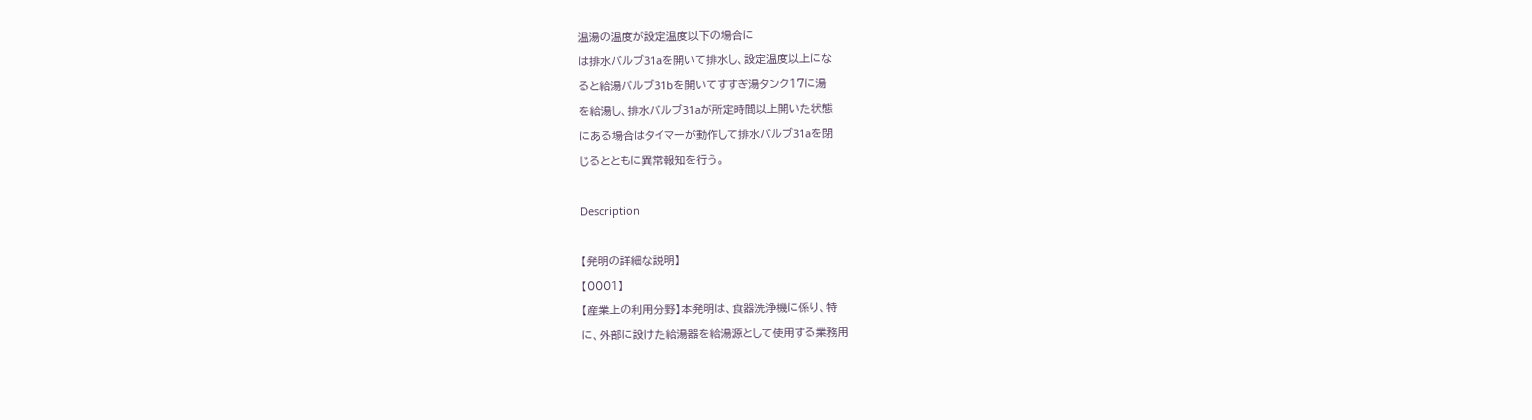温湯の温度が設定温度以下の場合に
は排水バルブ31aを開いて排水し、設定温度以上にな
ると給湯バルブ31bを開いてすすぎ湯タンク17に湯
を給湯し、排水バルブ31aが所定時間以上開いた状態
にある場合はタイマーが動作して排水バルブ31aを閉
じるとともに異常報知を行う。

Description

【発明の詳細な説明】
【0001】
【産業上の利用分野】本発明は、食器洗浄機に係り、特
に、外部に設けた給湯器を給湯源として使用する業務用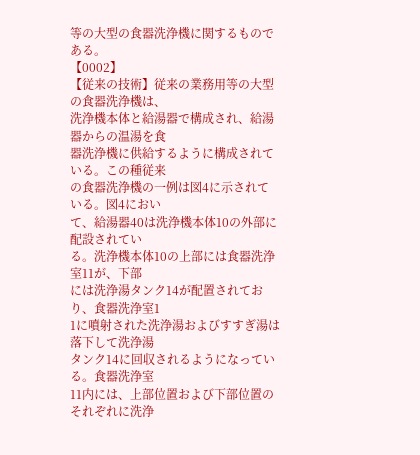等の大型の食器洗浄機に関するものである。
【0002】
【従来の技術】従来の業務用等の大型の食器洗浄機は、
洗浄機本体と給湯器で構成され、給湯器からの温湯を食
器洗浄機に供給するように構成されている。この種従来
の食器洗浄機の一例は図4に示されている。図4におい
て、給湯器40は洗浄機本体10の外部に配設されてい
る。洗浄機本体10の上部には食器洗浄室11が、下部
には洗浄湯タンク14が配置されており、食器洗浄室1
1に噴射された洗浄湯およびすすぎ湯は落下して洗浄湯
タンク14に回収されるようになっている。食器洗浄室
11内には、上部位置および下部位置のそれぞれに洗浄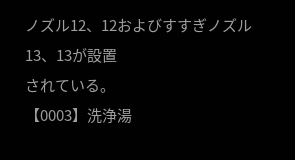ノズル12、12およびすすぎノズル13、13が設置
されている。
【0003】洗浄湯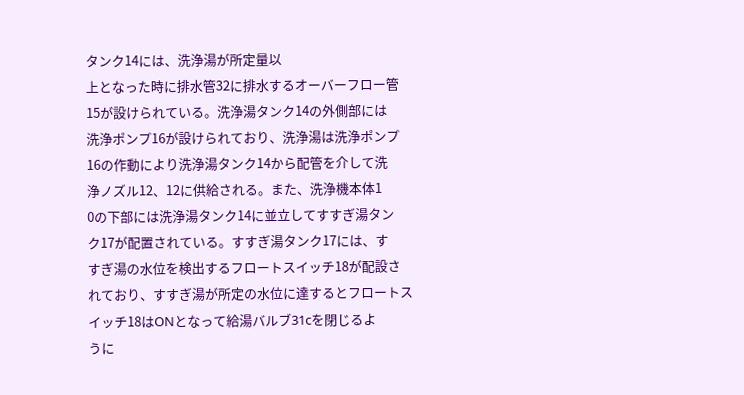タンク14には、洗浄湯が所定量以
上となった時に排水管32に排水するオーバーフロー管
15が設けられている。洗浄湯タンク14の外側部には
洗浄ポンプ16が設けられており、洗浄湯は洗浄ポンプ
16の作動により洗浄湯タンク14から配管を介して洗
浄ノズル12、12に供給される。また、洗浄機本体1
0の下部には洗浄湯タンク14に並立してすすぎ湯タン
ク17が配置されている。すすぎ湯タンク17には、す
すぎ湯の水位を検出するフロートスイッチ18が配設さ
れており、すすぎ湯が所定の水位に達するとフロートス
イッチ18はONとなって給湯バルブ31cを閉じるよ
うに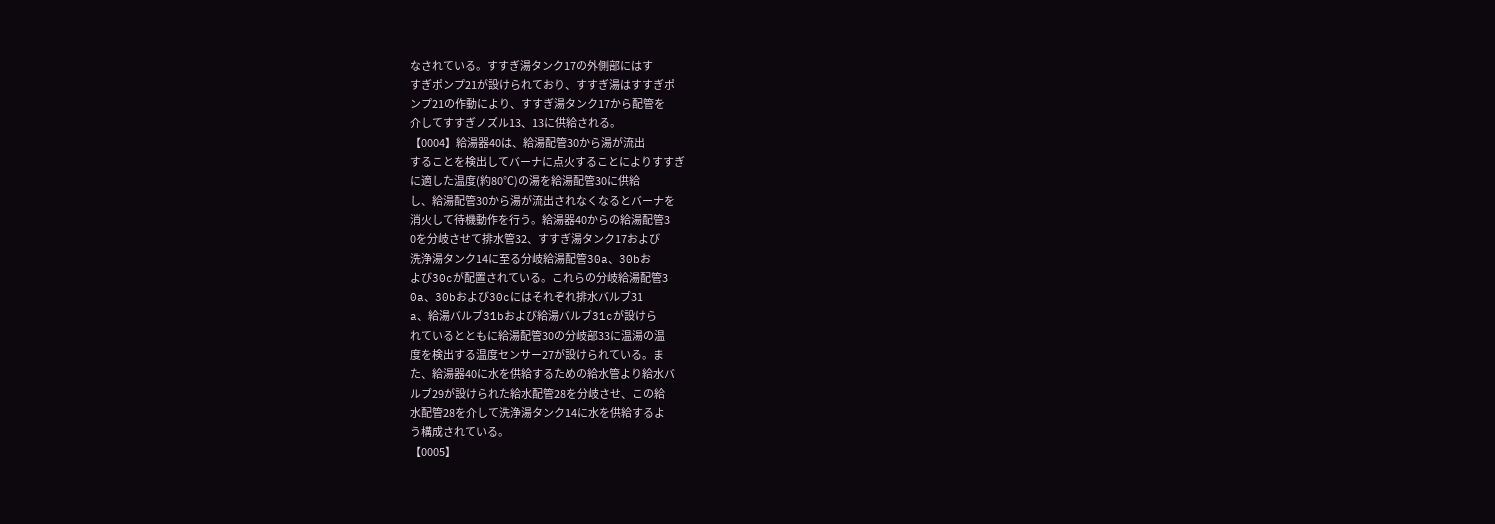なされている。すすぎ湯タンク17の外側部にはす
すぎポンプ21が設けられており、すすぎ湯はすすぎポ
ンプ21の作動により、すすぎ湯タンク17から配管を
介してすすぎノズル13、13に供給される。
【0004】給湯器40は、給湯配管30から湯が流出
することを検出してバーナに点火することによりすすぎ
に適した温度(約80℃)の湯を給湯配管30に供給
し、給湯配管30から湯が流出されなくなるとバーナを
消火して待機動作を行う。給湯器40からの給湯配管3
0を分岐させて排水管32、すすぎ湯タンク17および
洗浄湯タンク14に至る分岐給湯配管30a、30bお
よび30cが配置されている。これらの分岐給湯配管3
0a、30bおよび30cにはそれぞれ排水バルブ31
a、給湯バルブ31bおよび給湯バルブ31cが設けら
れているとともに給湯配管30の分岐部33に温湯の温
度を検出する温度センサー27が設けられている。ま
た、給湯器40に水を供給するための給水管より給水バ
ルブ29が設けられた給水配管28を分岐させ、この給
水配管28を介して洗浄湯タンク14に水を供給するよ
う構成されている。
【0005】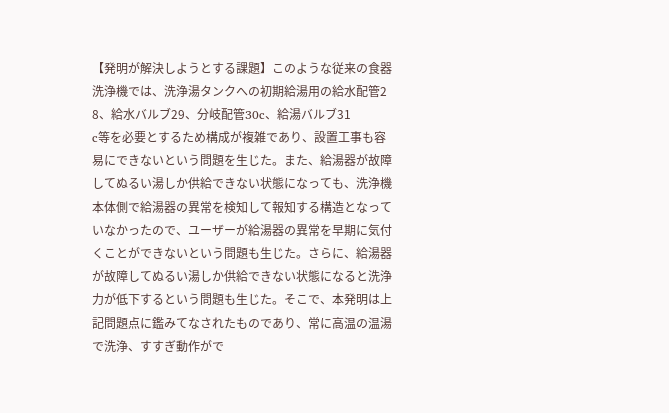【発明が解決しようとする課題】このような従来の食器
洗浄機では、洗浄湯タンクへの初期給湯用の給水配管2
8、給水バルブ29、分岐配管30c、給湯バルブ31
c等を必要とするため構成が複雑であり、設置工事も容
易にできないという問題を生じた。また、給湯器が故障
してぬるい湯しか供給できない状態になっても、洗浄機
本体側で給湯器の異常を検知して報知する構造となって
いなかったので、ユーザーが給湯器の異常を早期に気付
くことができないという問題も生じた。さらに、給湯器
が故障してぬるい湯しか供給できない状態になると洗浄
力が低下するという問題も生じた。そこで、本発明は上
記問題点に鑑みてなされたものであり、常に高温の温湯
で洗浄、すすぎ動作がで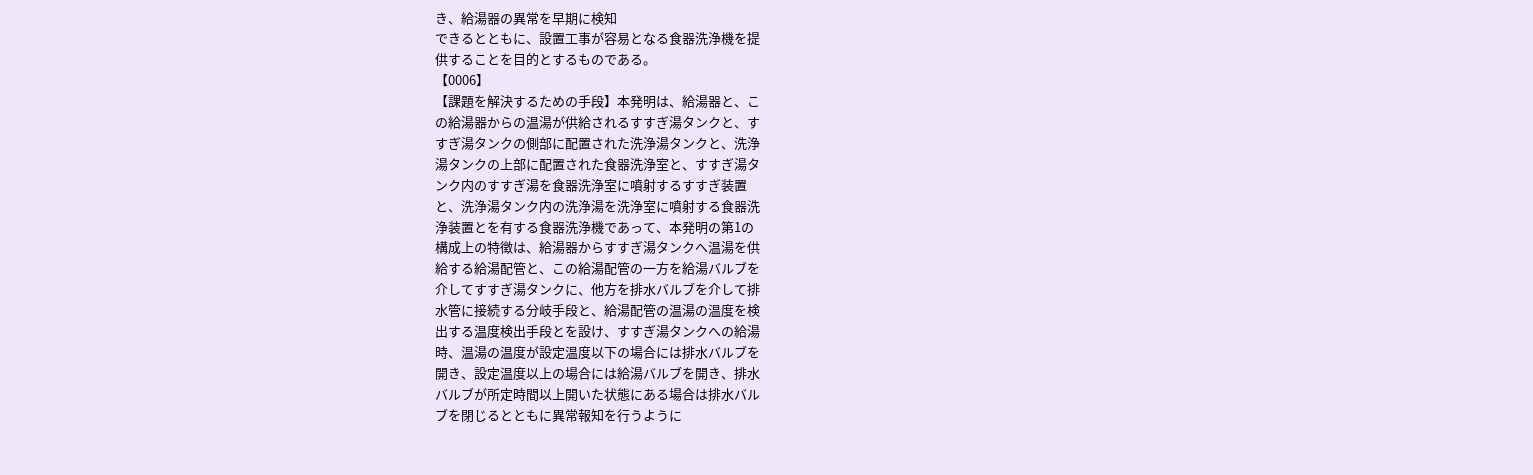き、給湯器の異常を早期に検知
できるとともに、設置工事が容易となる食器洗浄機を提
供することを目的とするものである。
【0006】
【課題を解決するための手段】本発明は、給湯器と、こ
の給湯器からの温湯が供給されるすすぎ湯タンクと、す
すぎ湯タンクの側部に配置された洗浄湯タンクと、洗浄
湯タンクの上部に配置された食器洗浄室と、すすぎ湯タ
ンク内のすすぎ湯を食器洗浄室に噴射するすすぎ装置
と、洗浄湯タンク内の洗浄湯を洗浄室に噴射する食器洗
浄装置とを有する食器洗浄機であって、本発明の第1の
構成上の特徴は、給湯器からすすぎ湯タンクへ温湯を供
給する給湯配管と、この給湯配管の一方を給湯バルブを
介してすすぎ湯タンクに、他方を排水バルブを介して排
水管に接続する分岐手段と、給湯配管の温湯の温度を検
出する温度検出手段とを設け、すすぎ湯タンクへの給湯
時、温湯の温度が設定温度以下の場合には排水バルブを
開き、設定温度以上の場合には給湯バルブを開き、排水
バルブが所定時間以上開いた状態にある場合は排水バル
ブを閉じるとともに異常報知を行うように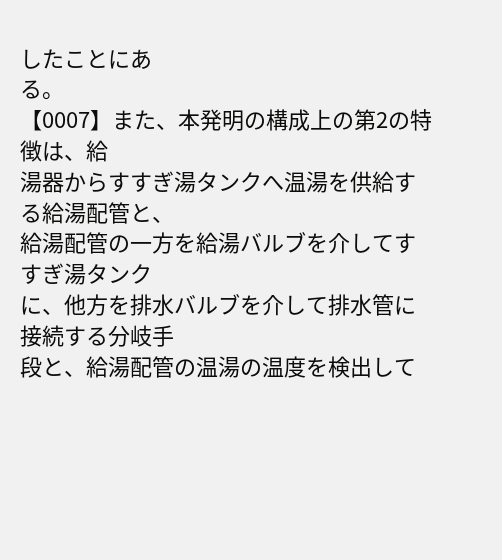したことにあ
る。
【0007】また、本発明の構成上の第2の特徴は、給
湯器からすすぎ湯タンクへ温湯を供給する給湯配管と、
給湯配管の一方を給湯バルブを介してすすぎ湯タンク
に、他方を排水バルブを介して排水管に接続する分岐手
段と、給湯配管の温湯の温度を検出して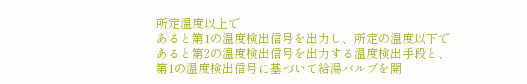所定温度以上で
あると第1の温度検出信号を出力し、所定の温度以下で
あると第2の温度検出信号を出力する温度検出手段と、
第1の温度検出信号に基づいて給湯バルブを開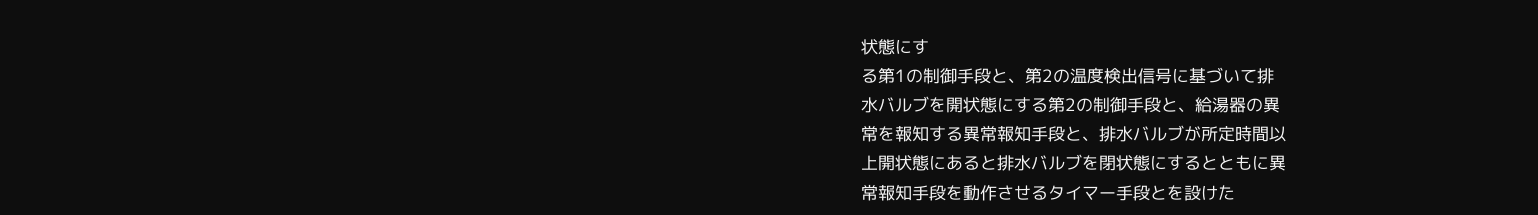状態にす
る第1の制御手段と、第2の温度検出信号に基づいて排
水バルブを開状態にする第2の制御手段と、給湯器の異
常を報知する異常報知手段と、排水バルブが所定時間以
上開状態にあると排水バルブを閉状態にするとともに異
常報知手段を動作させるタイマー手段とを設けた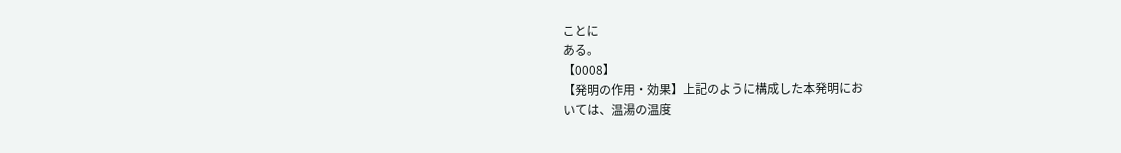ことに
ある。
【0008】
【発明の作用・効果】上記のように構成した本発明にお
いては、温湯の温度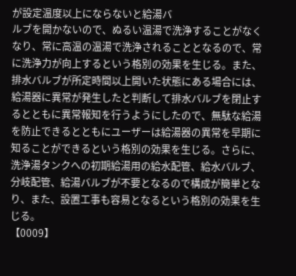が設定温度以上にならないと給湯バ
ルブを開かないので、ぬるい温湯で洗浄することがなく
なり、常に高温の温湯で洗浄されることとなるので、常
に洗浄力が向上するという格別の効果を生じる。また、
排水バルブが所定時間以上開いた状態にある場合には、
給湯器に異常が発生したと判断して排水バルブを閉止す
るとともに異常報知を行うようにしたので、無駄な給湯
を防止できるとともにユーザーは給湯器の異常を早期に
知ることができるという格別の効果を生じる。さらに、
洗浄湯タンクへの初期給湯用の給水配管、給水バルブ、
分岐配管、給湯バルブが不要となるので構成が簡単とな
り、また、設置工事も容易となるという格別の効果を生
じる。
【0009】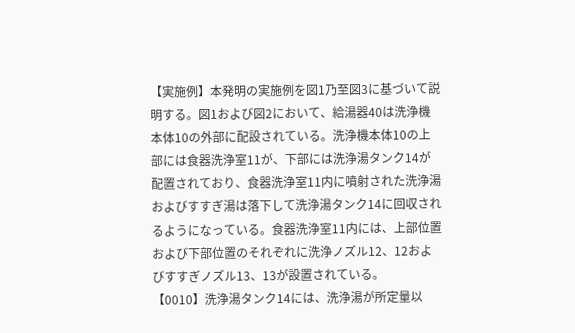【実施例】本発明の実施例を図1乃至図3に基づいて説
明する。図1および図2において、給湯器40は洗浄機
本体10の外部に配設されている。洗浄機本体10の上
部には食器洗浄室11が、下部には洗浄湯タンク14が
配置されており、食器洗浄室11内に噴射された洗浄湯
およびすすぎ湯は落下して洗浄湯タンク14に回収され
るようになっている。食器洗浄室11内には、上部位置
および下部位置のそれぞれに洗浄ノズル12、12およ
びすすぎノズル13、13が設置されている。
【0010】洗浄湯タンク14には、洗浄湯が所定量以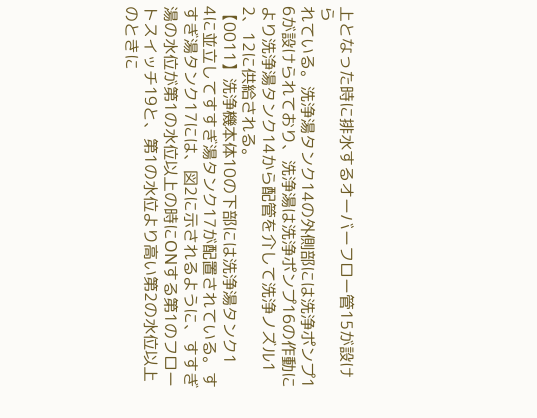上となった時に排水するオーバーフロー管15が設けら
れている。洗浄湯タンク14の外側部には洗浄ポンプ1
6が設けられており、洗浄湯は洗浄ポンプ16の作動に
より洗浄湯タンク14から配管を介して洗浄ノズル1
2、12に供給される。
【0011】洗浄機本体10の下部には洗浄湯タンク1
4に並立してすすぎ湯タンク17が配置されている。す
すぎ湯タンク17には、図2に示されるように、すすぎ
湯の水位が第1の水位以上の時にONする第1のフロー
トスイッチ19と、第1の水位より高い第2の水位以上
のときに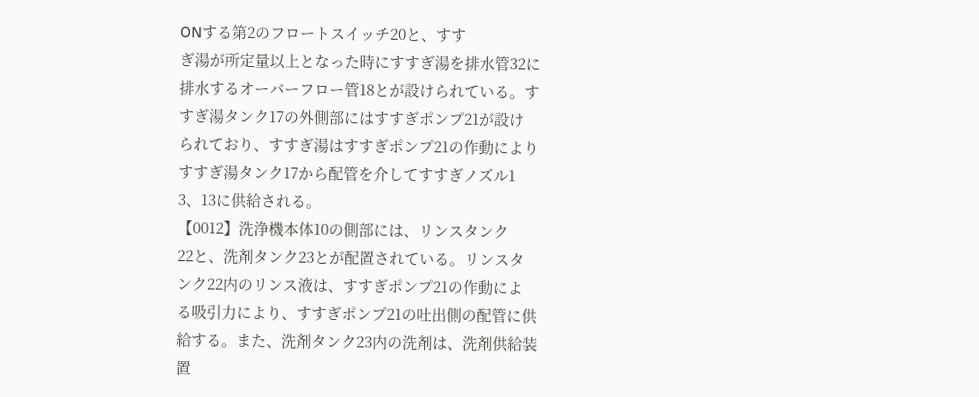ONする第2のフロートスイッチ20と、すす
ぎ湯が所定量以上となった時にすすぎ湯を排水管32に
排水するオーバーフロー管18とが設けられている。す
すぎ湯タンク17の外側部にはすすぎポンプ21が設け
られており、すすぎ湯はすすぎポンプ21の作動により
すすぎ湯タンク17から配管を介してすすぎノズル1
3、13に供給される。
【0012】洗浄機本体10の側部には、リンスタンク
22と、洗剤タンク23とが配置されている。リンスタ
ンク22内のリンス液は、すすぎポンプ21の作動によ
る吸引力により、すすぎポンプ21の吐出側の配管に供
給する。また、洗剤タンク23内の洗剤は、洗剤供給装
置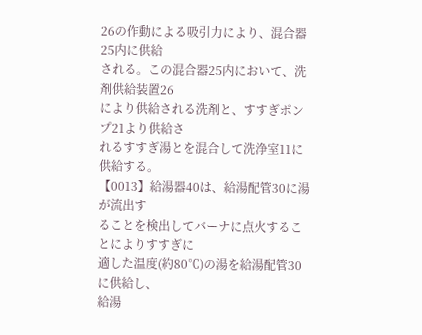26の作動による吸引力により、混合器25内に供給
される。この混合器25内において、洗剤供給装置26
により供給される洗剤と、すすぎポンプ21より供給さ
れるすすぎ湯とを混合して洗浄室11に供給する。
【0013】給湯器40は、給湯配管30に湯が流出す
ることを検出してバーナに点火することによりすすぎに
適した温度(約80℃)の湯を給湯配管30に供給し、
給湯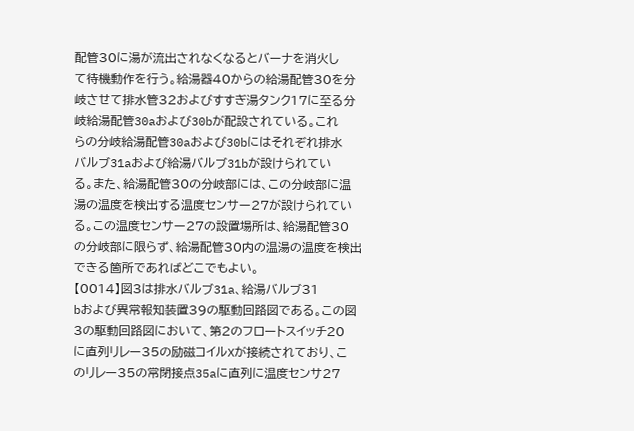配管30に湯が流出されなくなるとバーナを消火し
て待機動作を行う。給湯器40からの給湯配管30を分
岐させて排水管32およびすすぎ湯タンク17に至る分
岐給湯配管30aおよび30bが配設されている。これ
らの分岐給湯配管30aおよび30bにはそれぞれ排水
バルブ31aおよび給湯バルブ31bが設けられてい
る。また、給湯配管30の分岐部には、この分岐部に温
湯の温度を検出する温度センサー27が設けられてい
る。この温度センサー27の設置場所は、給湯配管30
の分岐部に限らず、給湯配管30内の温湯の温度を検出
できる箇所であればどこでもよい。
【0014】図3は排水バルブ31a、給湯バルブ31
bおよび異常報知装置39の駆動回路図である。この図
3の駆動回路図において、第2のフロートスイッチ20
に直列リレー35の励磁コイルXが接続されており、こ
のリレー35の常閉接点35aに直列に温度センサ27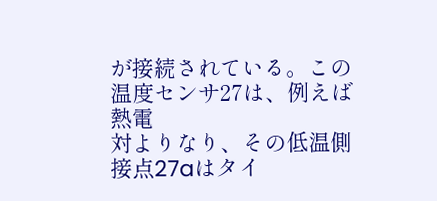が接続されている。この温度センサ27は、例えば熱電
対よりなり、その低温側接点27aはタイ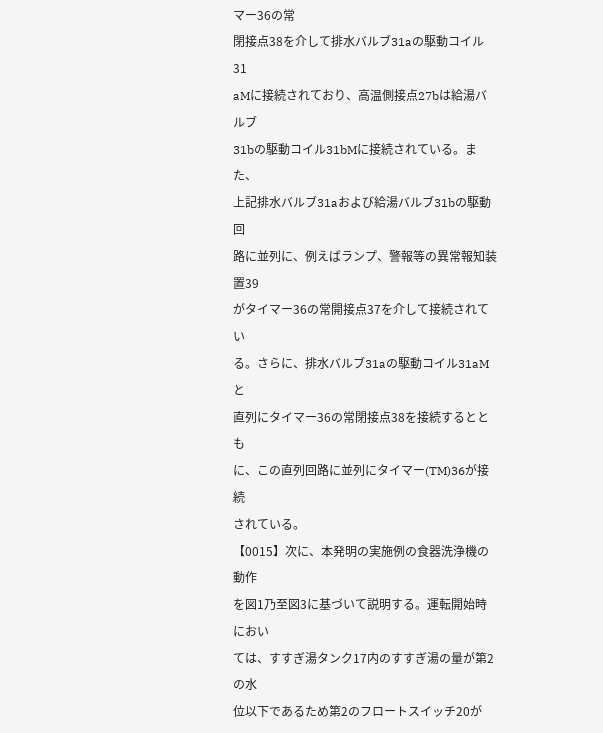マー36の常
閉接点38を介して排水バルブ31aの駆動コイル31
aMに接続されており、高温側接点27bは給湯バルブ
31bの駆動コイル31bMに接続されている。また、
上記排水バルブ31aおよび給湯バルブ31bの駆動回
路に並列に、例えばランプ、警報等の異常報知装置39
がタイマー36の常開接点37を介して接続されてい
る。さらに、排水バルブ31aの駆動コイル31aMと
直列にタイマー36の常閉接点38を接続するととも
に、この直列回路に並列にタイマー(TM)36が接続
されている。
【0015】次に、本発明の実施例の食器洗浄機の動作
を図1乃至図3に基づいて説明する。運転開始時におい
ては、すすぎ湯タンク17内のすすぎ湯の量が第2の水
位以下であるため第2のフロートスイッチ20が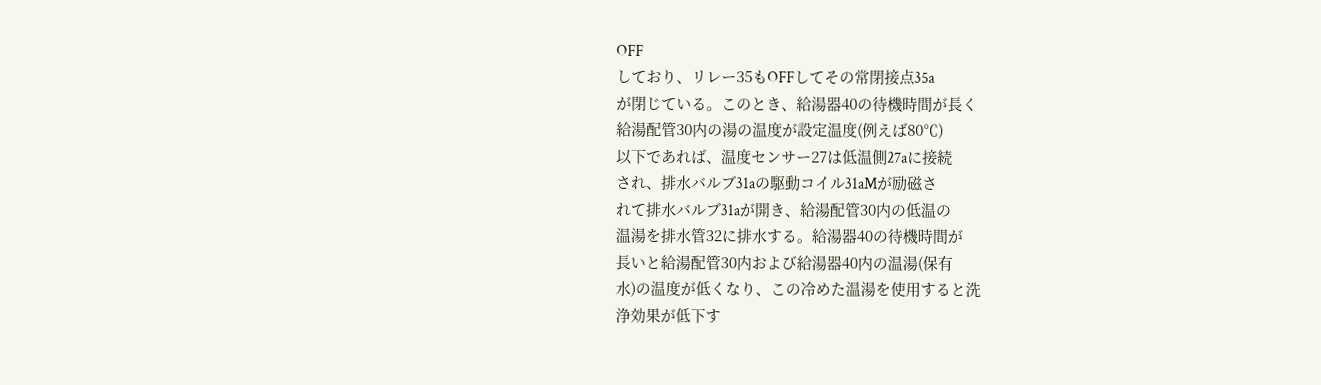OFF
しており、リレー35もOFFしてその常閉接点35a
が閉じている。このとき、給湯器40の待機時間が長く
給湯配管30内の湯の温度が設定温度(例えば80℃)
以下であれば、温度センサー27は低温側27aに接続
され、排水バルブ31aの駆動コイル31aMが励磁さ
れて排水バルブ31aが開き、給湯配管30内の低温の
温湯を排水管32に排水する。給湯器40の待機時間が
長いと給湯配管30内および給湯器40内の温湯(保有
水)の温度が低くなり、この冷めた温湯を使用すると洗
浄効果が低下す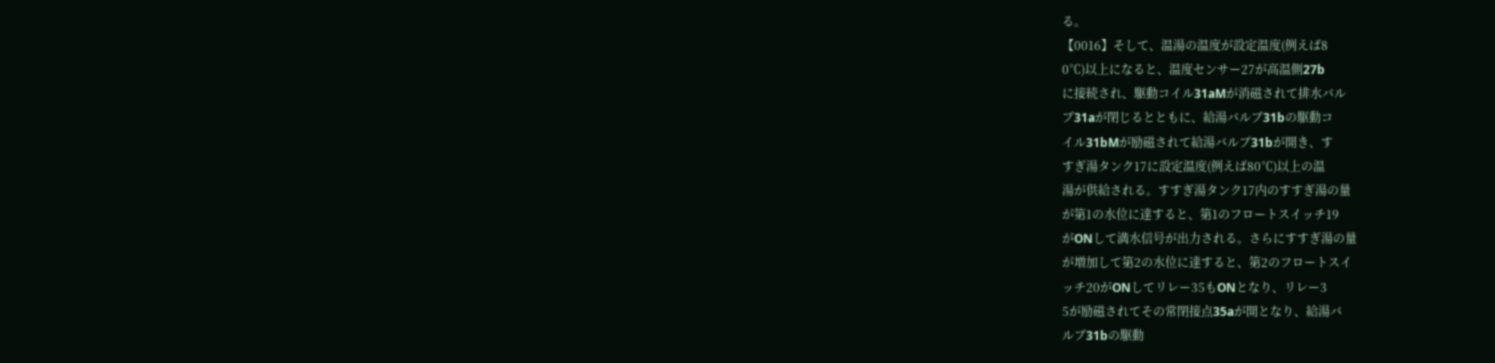る。
【0016】そして、温湯の温度が設定温度(例えば8
0℃)以上になると、温度センサー27が高温側27b
に接続され、駆動コイル31aMが消磁されて排水バル
ブ31aが閉じるとともに、給湯バルブ31bの駆動コ
イル31bMが励磁されて給湯バルブ31bが開き、す
すぎ湯タンク17に設定温度(例えば80℃)以上の温
湯が供給される。すすぎ湯タンク17内のすすぎ湯の量
が第1の水位に達すると、第1のフロートスイッチ19
がONして満水信号が出力される。さらにすすぎ湯の量
が増加して第2の水位に達すると、第2のフロートスイ
ッチ20がONしてリレー35もONとなり、リレー3
5が励磁されてその常閉接点35aが開となり、給湯バ
ルブ31bの駆動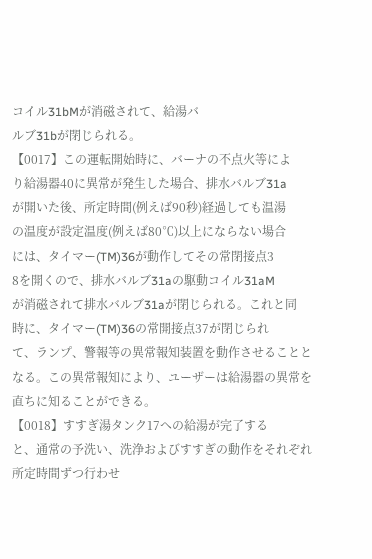コイル31bMが消磁されて、給湯バ
ルブ31bが閉じられる。
【0017】この運転開始時に、バーナの不点火等によ
り給湯器40に異常が発生した場合、排水バルブ31a
が開いた後、所定時間(例えば90秒)経過しても温湯
の温度が設定温度(例えば80℃)以上にならない場合
には、タイマー(TM)36が動作してその常閉接点3
8を開くので、排水バルブ31aの駆動コイル31aM
が消磁されて排水バルブ31aが閉じられる。これと同
時に、タイマー(TM)36の常開接点37が閉じられ
て、ランプ、警報等の異常報知装置を動作させることと
なる。この異常報知により、ユーザーは給湯器の異常を
直ちに知ることができる。
【0018】すすぎ湯タンク17への給湯が完了する
と、通常の予洗い、洗浄およびすすぎの動作をそれぞれ
所定時間ずつ行わせ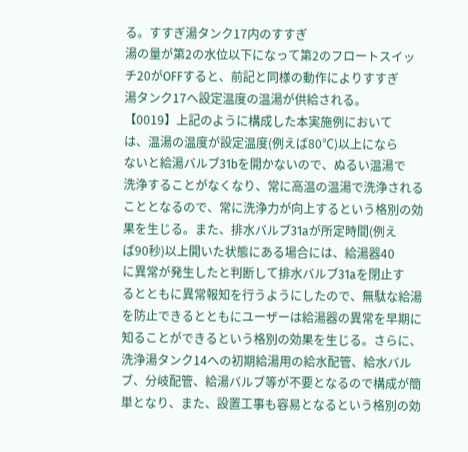る。すすぎ湯タンク17内のすすぎ
湯の量が第2の水位以下になって第2のフロートスイッ
チ20がOFFすると、前記と同様の動作によりすすぎ
湯タンク17へ設定温度の温湯が供給される。
【0019】上記のように構成した本実施例において
は、温湯の温度が設定温度(例えば80℃)以上になら
ないと給湯バルブ31bを開かないので、ぬるい温湯で
洗浄することがなくなり、常に高温の温湯で洗浄される
こととなるので、常に洗浄力が向上するという格別の効
果を生じる。また、排水バルブ31aが所定時間(例え
ば90秒)以上開いた状態にある場合には、給湯器40
に異常が発生したと判断して排水バルブ31aを閉止す
るとともに異常報知を行うようにしたので、無駄な給湯
を防止できるとともにユーザーは給湯器の異常を早期に
知ることができるという格別の効果を生じる。さらに、
洗浄湯タンク14への初期給湯用の給水配管、給水バル
ブ、分岐配管、給湯バルブ等が不要となるので構成が簡
単となり、また、設置工事も容易となるという格別の効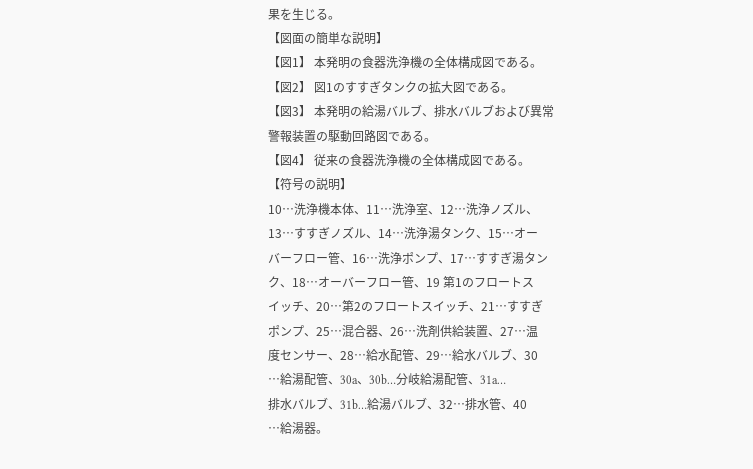果を生じる。
【図面の簡単な説明】
【図1】 本発明の食器洗浄機の全体構成図である。
【図2】 図1のすすぎタンクの拡大図である。
【図3】 本発明の給湯バルブ、排水バルブおよび異常
警報装置の駆動回路図である。
【図4】 従来の食器洗浄機の全体構成図である。
【符号の説明】
10…洗浄機本体、11…洗浄室、12…洗浄ノズル、
13…すすぎノズル、14…洗浄湯タンク、15…オー
バーフロー管、16…洗浄ポンプ、17…すすぎ湯タン
ク、18…オーバーフロー管、19 第1のフロートス
イッチ、20…第2のフロートスイッチ、21…すすぎ
ポンプ、25…混合器、26…洗剤供給装置、27…温
度センサー、28…給水配管、29…給水バルブ、30
…給湯配管、30a、30b…分岐給湯配管、31a…
排水バルブ、31b…給湯バルブ、32…排水管、40
…給湯器。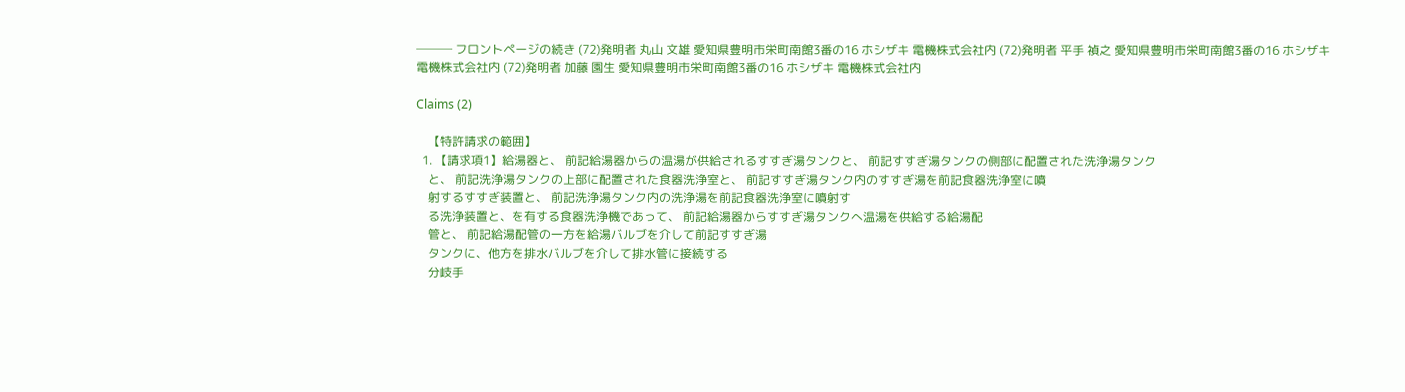─── フロントページの続き (72)発明者 丸山 文雄 愛知県豊明市栄町南館3番の16 ホシザキ 電機株式会社内 (72)発明者 平手 禎之 愛知県豊明市栄町南館3番の16 ホシザキ 電機株式会社内 (72)発明者 加藤 園生 愛知県豊明市栄町南館3番の16 ホシザキ 電機株式会社内

Claims (2)

    【特許請求の範囲】
  1. 【請求項1】給湯器と、 前記給湯器からの温湯が供給されるすすぎ湯タンクと、 前記すすぎ湯タンクの側部に配置された洗浄湯タンク
    と、 前記洗浄湯タンクの上部に配置された食器洗浄室と、 前記すすぎ湯タンク内のすすぎ湯を前記食器洗浄室に噴
    射するすすぎ装置と、 前記洗浄湯タンク内の洗浄湯を前記食器洗浄室に噴射す
    る洗浄装置と、を有する食器洗浄機であって、 前記給湯器からすすぎ湯タンクへ温湯を供給する給湯配
    管と、 前記給湯配管の一方を給湯バルブを介して前記すすぎ湯
    タンクに、他方を排水バルブを介して排水管に接続する
    分岐手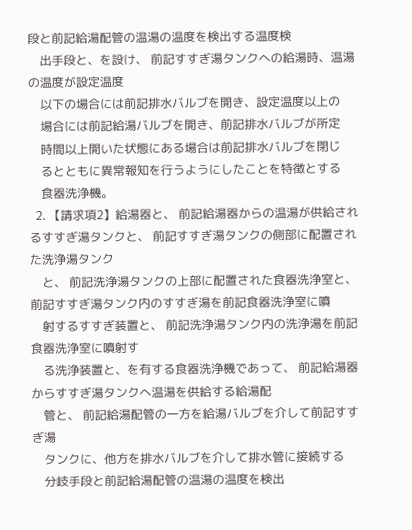段と前記給湯配管の温湯の温度を検出する温度検
    出手段と、を設け、 前記すすぎ湯タンクへの給湯時、温湯の温度が設定温度
    以下の場合には前記排水バルブを開き、設定温度以上の
    場合には前記給湯バルブを開き、前記排水バルブが所定
    時間以上開いた状態にある場合は前記排水バルブを閉じ
    るとともに異常報知を行うようにしたことを特徴とする
    食器洗浄機。
  2. 【請求項2】給湯器と、 前記給湯器からの温湯が供給されるすすぎ湯タンクと、 前記すすぎ湯タンクの側部に配置された洗浄湯タンク
    と、 前記洗浄湯タンクの上部に配置された食器洗浄室と、 前記すすぎ湯タンク内のすすぎ湯を前記食器洗浄室に噴
    射するすすぎ装置と、 前記洗浄湯タンク内の洗浄湯を前記食器洗浄室に噴射す
    る洗浄装置と、を有する食器洗浄機であって、 前記給湯器からすすぎ湯タンクへ温湯を供給する給湯配
    管と、 前記給湯配管の一方を給湯バルブを介して前記すすぎ湯
    タンクに、他方を排水バルブを介して排水管に接続する
    分岐手段と前記給湯配管の温湯の温度を検出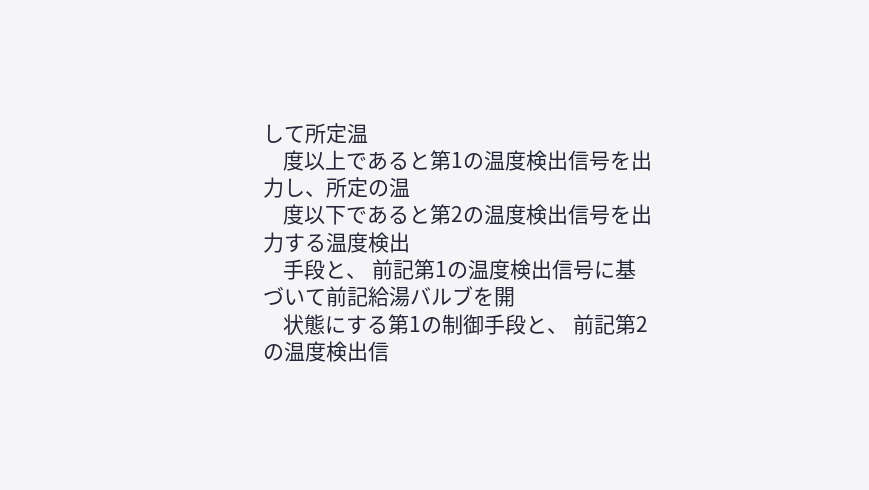して所定温
    度以上であると第1の温度検出信号を出力し、所定の温
    度以下であると第2の温度検出信号を出力する温度検出
    手段と、 前記第1の温度検出信号に基づいて前記給湯バルブを開
    状態にする第1の制御手段と、 前記第2の温度検出信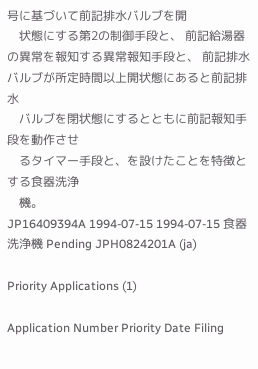号に基づいて前記排水バルブを開
    状態にする第2の制御手段と、 前記給湯器の異常を報知する異常報知手段と、 前記排水バルブが所定時間以上開状態にあると前記排水
    バルブを閉状態にするとともに前記報知手段を動作させ
    るタイマー手段と、を設けたことを特徴とする食器洗浄
    機。
JP16409394A 1994-07-15 1994-07-15 食器洗浄機 Pending JPH0824201A (ja)

Priority Applications (1)

Application Number Priority Date Filing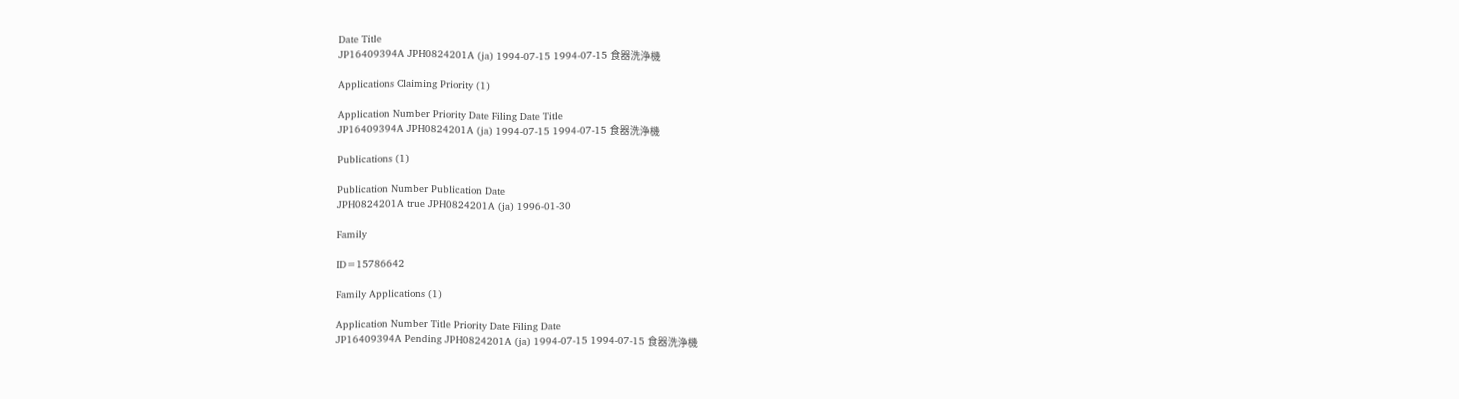Date Title
JP16409394A JPH0824201A (ja) 1994-07-15 1994-07-15 食器洗浄機

Applications Claiming Priority (1)

Application Number Priority Date Filing Date Title
JP16409394A JPH0824201A (ja) 1994-07-15 1994-07-15 食器洗浄機

Publications (1)

Publication Number Publication Date
JPH0824201A true JPH0824201A (ja) 1996-01-30

Family

ID=15786642

Family Applications (1)

Application Number Title Priority Date Filing Date
JP16409394A Pending JPH0824201A (ja) 1994-07-15 1994-07-15 食器洗浄機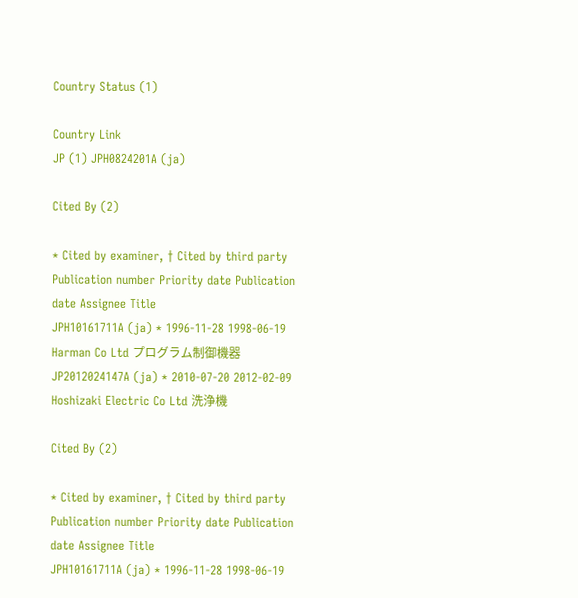Country Status (1)

Country Link
JP (1) JPH0824201A (ja)

Cited By (2)

* Cited by examiner, † Cited by third party
Publication number Priority date Publication date Assignee Title
JPH10161711A (ja) * 1996-11-28 1998-06-19 Harman Co Ltd プログラム制御機器
JP2012024147A (ja) * 2010-07-20 2012-02-09 Hoshizaki Electric Co Ltd 洗浄機

Cited By (2)

* Cited by examiner, † Cited by third party
Publication number Priority date Publication date Assignee Title
JPH10161711A (ja) * 1996-11-28 1998-06-19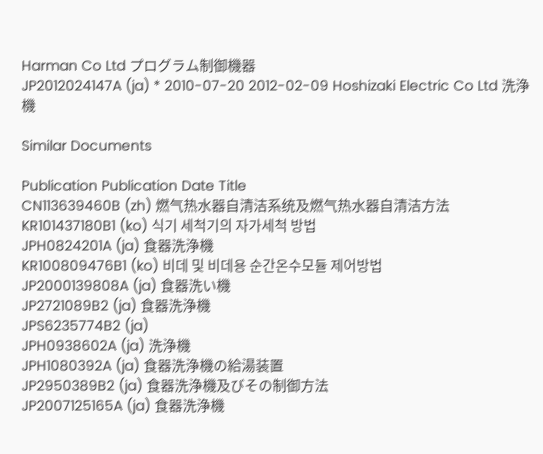Harman Co Ltd プログラム制御機器
JP2012024147A (ja) * 2010-07-20 2012-02-09 Hoshizaki Electric Co Ltd 洗浄機

Similar Documents

Publication Publication Date Title
CN113639460B (zh) 燃气热水器自清洁系统及燃气热水器自清洁方法
KR101437180B1 (ko) 식기 세척기의 자가세척 방법
JPH0824201A (ja) 食器洗浄機
KR100809476B1 (ko) 비데 및 비데용 순간온수모듈 제어방법
JP2000139808A (ja) 食器洗い機
JP2721089B2 (ja) 食器洗浄機
JPS6235774B2 (ja)
JPH0938602A (ja) 洗浄機
JPH1080392A (ja) 食器洗浄機の給湯装置
JP2950389B2 (ja) 食器洗浄機及びその制御方法
JP2007125165A (ja) 食器洗浄機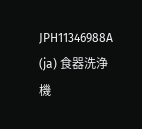JPH11346988A (ja) 食器洗浄機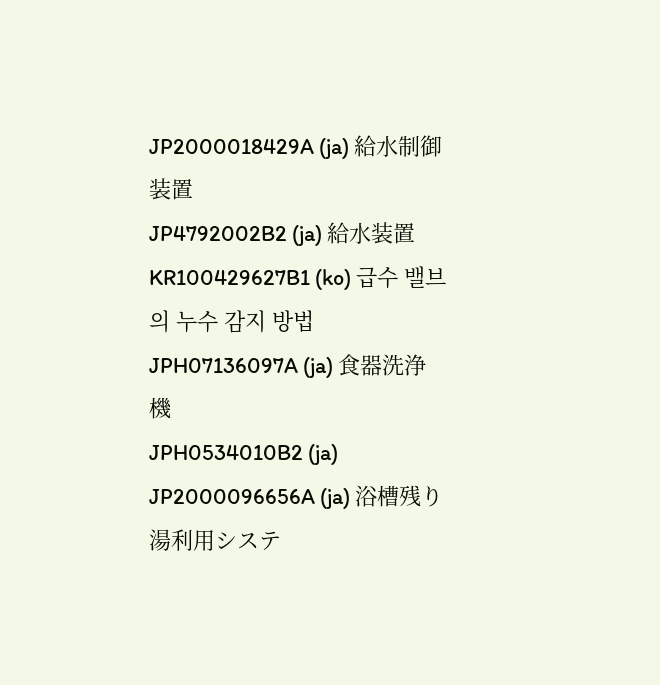JP2000018429A (ja) 給水制御装置
JP4792002B2 (ja) 給水装置
KR100429627B1 (ko) 급수 밸브의 누수 감지 방법
JPH07136097A (ja) 食器洗浄機
JPH0534010B2 (ja)
JP2000096656A (ja) 浴槽残り湯利用システ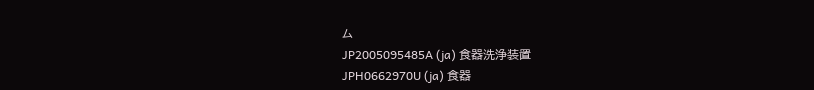ム
JP2005095485A (ja) 食器洗浄装置
JPH0662970U (ja) 食器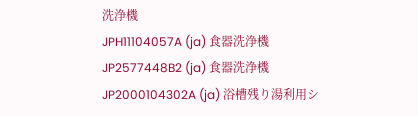洗浄機
JPH11104057A (ja) 食器洗浄機
JP2577448B2 (ja) 食器洗浄機
JP2000104302A (ja) 浴槽残り湯利用シ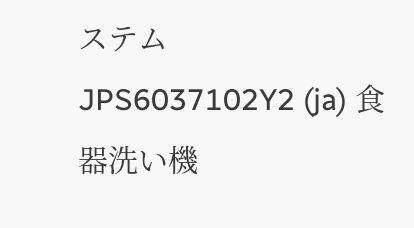ステム
JPS6037102Y2 (ja) 食器洗い機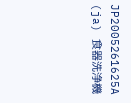JP2005261625A (ja) 食器洗浄機